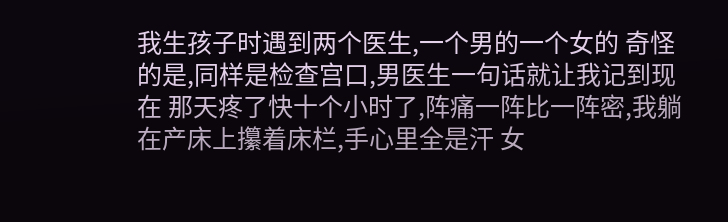我生孩子时遇到两个医生,一个男的一个女的 奇怪的是,同样是检查宫口,男医生一句话就让我记到现在 那天疼了快十个小时了,阵痛一阵比一阵密,我躺在产床上攥着床栏,手心里全是汗 女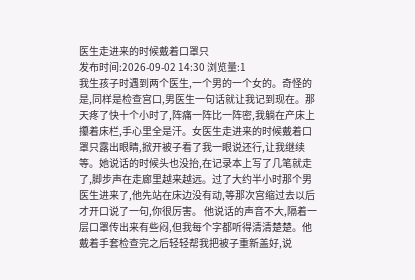医生走进来的时候戴着口罩只
发布时间:2026-09-02 14:30 浏览量:1
我生孩子时遇到两个医生,一个男的一个女的。奇怪的是,同样是检查宫口,男医生一句话就让我记到现在。那天疼了快十个小时了,阵痛一阵比一阵密,我躺在产床上攥着床栏,手心里全是汗。女医生走进来的时候戴着口罩只露出眼睛,掀开被子看了我一眼说还行,让我继续等。她说话的时候头也没抬,在记录本上写了几笔就走了,脚步声在走廊里越来越远。过了大约半小时那个男医生进来了,他先站在床边没有动,等那次宫缩过去以后才开口说了一句,你很厉害。 他说话的声音不大,隔着一层口罩传出来有些闷,但我每个字都听得清清楚楚。他戴着手套检查完之后轻轻帮我把被子重新盖好,说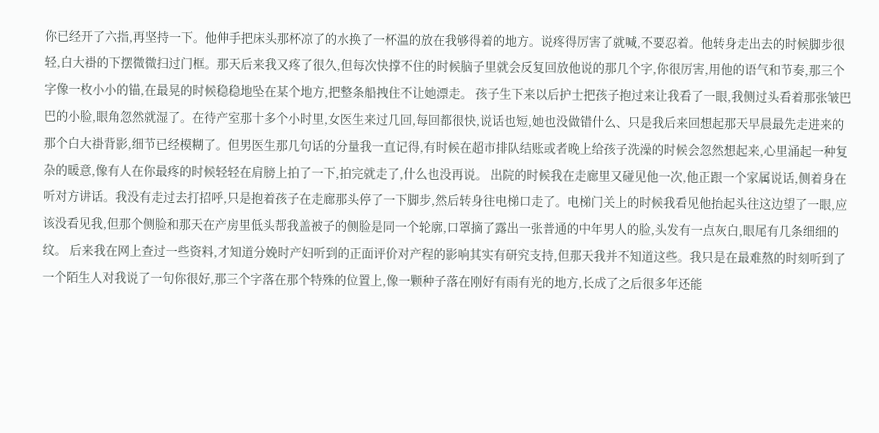你已经开了六指,再坚持一下。他伸手把床头那杯凉了的水换了一杯温的放在我够得着的地方。说疼得厉害了就喊,不要忍着。他转身走出去的时候脚步很轻,白大褂的下摆微微扫过门框。那天后来我又疼了很久,但每次快撑不住的时候脑子里就会反复回放他说的那几个字,你很厉害,用他的语气和节奏,那三个字像一枚小小的锚,在最晃的时候稳稳地坠在某个地方,把整条船拽住不让她漂走。 孩子生下来以后护士把孩子抱过来让我看了一眼,我侧过头看着那张皱巴巴的小脸,眼角忽然就湿了。在待产室那十多个小时里,女医生来过几回,每回都很快,说话也短,她也没做错什么、只是我后来回想起那天早晨最先走进来的那个白大褂背影,细节已经模糊了。但男医生那几句话的分量我一直记得,有时候在超市排队结账或者晚上给孩子洗澡的时候会忽然想起来,心里涌起一种复杂的暖意,像有人在你最疼的时候轻轻在肩膀上拍了一下,拍完就走了,什么也没再说。 出院的时候我在走廊里又碰见他一次,他正跟一个家属说话,侧着身在听对方讲话。我没有走过去打招呼,只是抱着孩子在走廊那头停了一下脚步,然后转身往电梯口走了。电梯门关上的时候我看见他抬起头往这边望了一眼,应该没看见我,但那个侧脸和那天在产房里低头帮我盖被子的侧脸是同一个轮廓,口罩摘了露出一张普通的中年男人的脸,头发有一点灰白,眼尾有几条细细的纹。 后来我在网上查过一些资料,才知道分娩时产妇听到的正面评价对产程的影响其实有研究支持,但那天我并不知道这些。我只是在最难熬的时刻听到了一个陌生人对我说了一句你很好,那三个字落在那个特殊的位置上,像一颗种子落在刚好有雨有光的地方,长成了之后很多年还能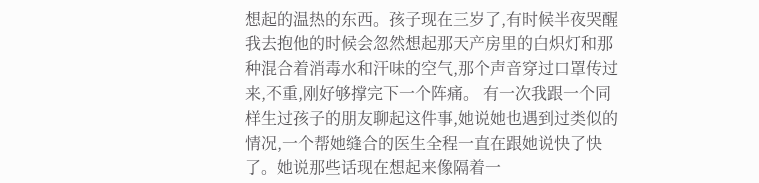想起的温热的东西。孩子现在三岁了,有时候半夜哭醒我去抱他的时候会忽然想起那天产房里的白炽灯和那种混合着消毒水和汗味的空气,那个声音穿过口罩传过来,不重,刚好够撑完下一个阵痛。 有一次我跟一个同样生过孩子的朋友聊起这件事,她说她也遇到过类似的情况,一个帮她缝合的医生全程一直在跟她说快了快了。她说那些话现在想起来像隔着一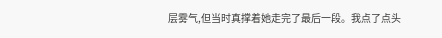层雾气,但当时真撑着她走完了最后一段。我点了点头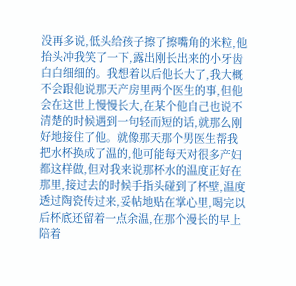没再多说,低头给孩子擦了擦嘴角的米粒,他抬头冲我笑了一下,露出刚长出来的小牙齿白白细细的。我想着以后他长大了,我大概不会跟他说那天产房里两个医生的事,但他会在这世上慢慢长大,在某个他自己也说不清楚的时候遇到一句轻而短的话,就那么刚好地接住了他。就像那天那个男医生帮我把水杯换成了温的,他可能每天对很多产妇都这样做,但对我来说那杯水的温度正好在那里,接过去的时候手指头碰到了杯壁,温度透过陶瓷传过来,妥帖地贴在掌心里,喝完以后杯底还留着一点余温,在那个漫长的早上陪着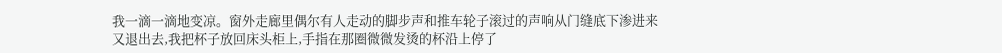我一滴一滴地变凉。窗外走廊里偶尔有人走动的脚步声和推车轮子滚过的声响从门缝底下渗进来又退出去,我把杯子放回床头柜上,手指在那圈微微发烫的杯沿上停了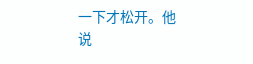一下才松开。他说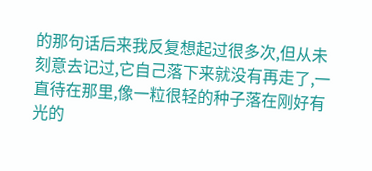的那句话后来我反复想起过很多次,但从未刻意去记过,它自己落下来就没有再走了,一直待在那里,像一粒很轻的种子落在刚好有光的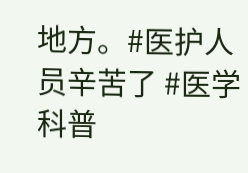地方。#医护人员辛苦了 #医学科普